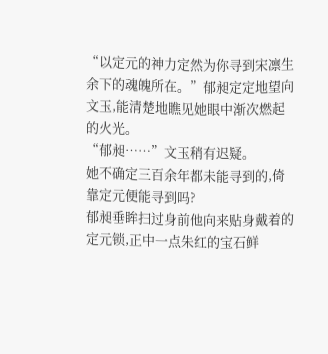“以定元的神力定然为你寻到宋凛生余下的魂魄所在。”郁昶定定地望向文玉,能清楚地瞧见她眼中渐次燃起的火光。
“郁昶……”文玉稍有迟疑。
她不确定三百余年都未能寻到的,倚靠定元便能寻到吗?
郁昶垂眸扫过身前他向来贴身戴着的定元锁,正中一点朱红的宝石鲜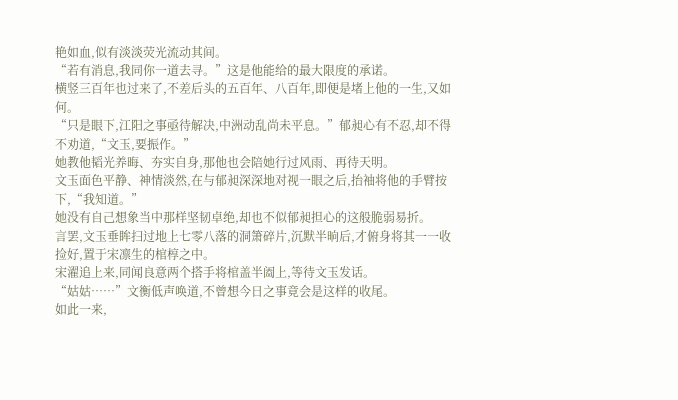艳如血,似有淡淡荧光流动其间。
“若有消息,我同你一道去寻。”这是他能给的最大限度的承诺。
横竖三百年也过来了,不差后头的五百年、八百年,即便是堵上他的一生,又如何。
“只是眼下,江阳之事亟待解决,中洲动乱尚未平息。”郁昶心有不忍,却不得不劝道,“文玉,要振作。”
她教他韬光养晦、夯实自身,那他也会陪她行过风雨、再待天明。
文玉面色平静、神情淡然,在与郁昶深深地对视一眼之后,抬袖将他的手臂按下,“我知道。”
她没有自己想象当中那样坚韧卓绝,却也不似郁昶担心的这般脆弱易折。
言罢,文玉垂眸扫过地上七零八落的洞箫碎片,沉默半晌后,才俯身将其一一收捡好,置于宋凛生的棺椁之中。
宋濯追上来,同闻良意两个搭手将棺盖半阖上,等待文玉发话。
“姑姑……”文衡低声唤道,不曾想今日之事竟会是这样的收尾。
如此一来,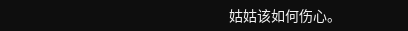姑姑该如何伤心。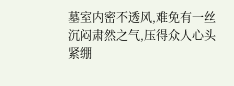墓室内密不透风,难免有一丝沉闷肃然之气,压得众人心头紧绷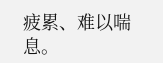疲累、难以喘息。